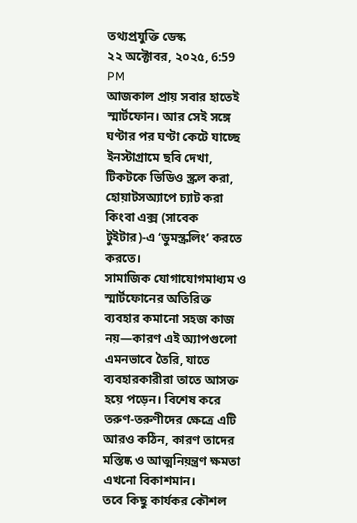তথ্যপ্রযুক্তি ডেস্ক
২২ অক্টোবর, ২০২৫, 6:59 PM
আজকাল প্রায় সবার হাতেই স্মার্টফোন। আর সেই সঙ্গে ঘণ্টার পর ঘণ্টা কেটে যাচ্ছে ইনস্টাগ্রামে ছবি দেখা, টিকটকে ভিডিও স্ক্রল করা, হোয়াটসঅ্যাপে চ্যাট করা কিংবা এক্স (সাবেক টুইটার)-এ ‘ডুমস্ক্রলিং’ করতে করতে।
সামাজিক যোগাযোগমাধ্যম ও স্মার্টফোনের অতিরিক্ত ব্যবহার কমানো সহজ কাজ নয়—কারণ এই অ্যাপগুলো এমনভাবে তৈরি, যাতে ব্যবহারকারীরা তাতে আসক্ত হয়ে পড়েন। বিশেষ করে তরুণ-তরুণীদের ক্ষেত্রে এটি আরও কঠিন, কারণ তাদের মস্তিষ্ক ও আত্মনিয়ন্ত্রণ ক্ষমতা এখনো বিকাশমান।
তবে কিছু কার্যকর কৌশল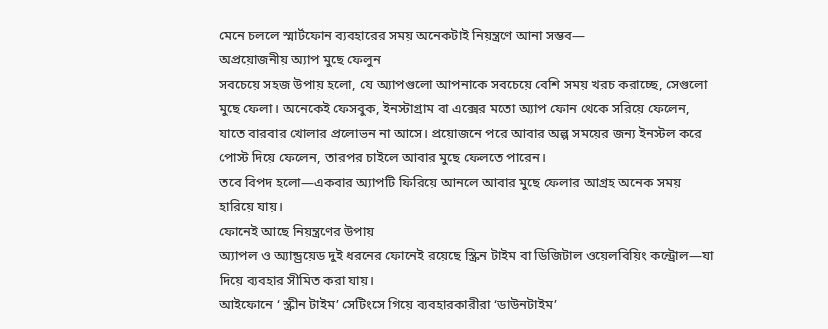মেনে চললে স্মার্টফোন ব্যবহারের সময় অনেকটাই নিয়ন্ত্রণে আনা সম্ভব—
অপ্রয়োজনীয় অ্যাপ মুছে ফেলুন
সবচেয়ে সহজ উপায় হলো, যে অ্যাপগুলো আপনাকে সবচেয়ে বেশি সময় খরচ করাচ্ছে, সেগুলো মুছে ফেলা। অনেকেই ফেসবুক, ইনস্টাগ্রাম বা এক্সের মতো অ্যাপ ফোন থেকে সরিয়ে ফেলেন, যাতে বারবার খোলার প্রলোভন না আসে। প্রয়োজনে পরে আবার অল্প সময়ের জন্য ইনস্টল করে পোস্ট দিয়ে ফেলেন, তারপর চাইলে আবার মুছে ফেলতে পারেন।
তবে বিপদ হলো—একবার অ্যাপটি ফিরিয়ে আনলে আবার মুছে ফেলার আগ্রহ অনেক সময় হারিয়ে যায়।
ফোনেই আছে নিয়ন্ত্রণের উপায়
অ্যাপল ও অ্যান্ড্রয়েড দুই ধরনের ফোনেই রয়েছে স্ক্রিন টাইম বা ডিজিটাল ওয়েলবিয়িং কন্ট্রোল—যা দিয়ে ব্যবহার সীমিত করা যায়।
আইফোনে ‘ স্ক্রীন টাইম’ সেটিংসে গিয়ে ব্যবহারকারীরা ‘ডাউনটাইম’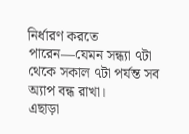নির্ধারণ করতে পারেন—যেমন সন্ধ্যা ৭টা থেকে সকাল ৭টা পর্যন্ত সব অ্যাপ বন্ধ রাখা।
এছাড়া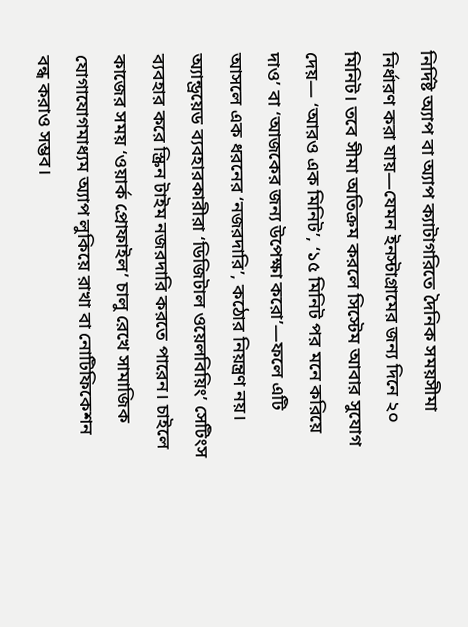নির্দিষ্ট অ্যাপ বা অ্যাপ ক্যাটাগরিতে দৈনিক সময়সীমা নির্ধারণ করা যায়—যেমন ইনস্টাগ্রামের জন্য দিনে ২০ মিনিট। তবে সীমা অতিক্রম করলে সিস্টেম আবার সুযোগ দেয়— ‘আরও এক মিনিট’, ‘১৫ মিনিট পর মনে করিয়ে দাও’ বা ‘আজকের জন্য উপেক্ষা করো’—ফলে এটি আসলে এক ধরনের ‘নজরদারি’, কঠোর নিয়ন্ত্রণ নয়।
অ্যান্ড্রয়েড ব্যবহারকারীরা ‘ডিজিটাল ওয়েলবিয়িং’ সেটিংস ব্যবহার করে স্ক্রিন টাইম নজরদারি করতে পারেন। চাইলে কাজের সময় ‘ওয়ার্ক প্রোফাইল’ চালু রেখে সামাজিক যোগাযোগমাধ্যম অ্যাপ লুকিয়ে রাখা বা নোটিফিকেশন বন্ধ করাও সম্ভব।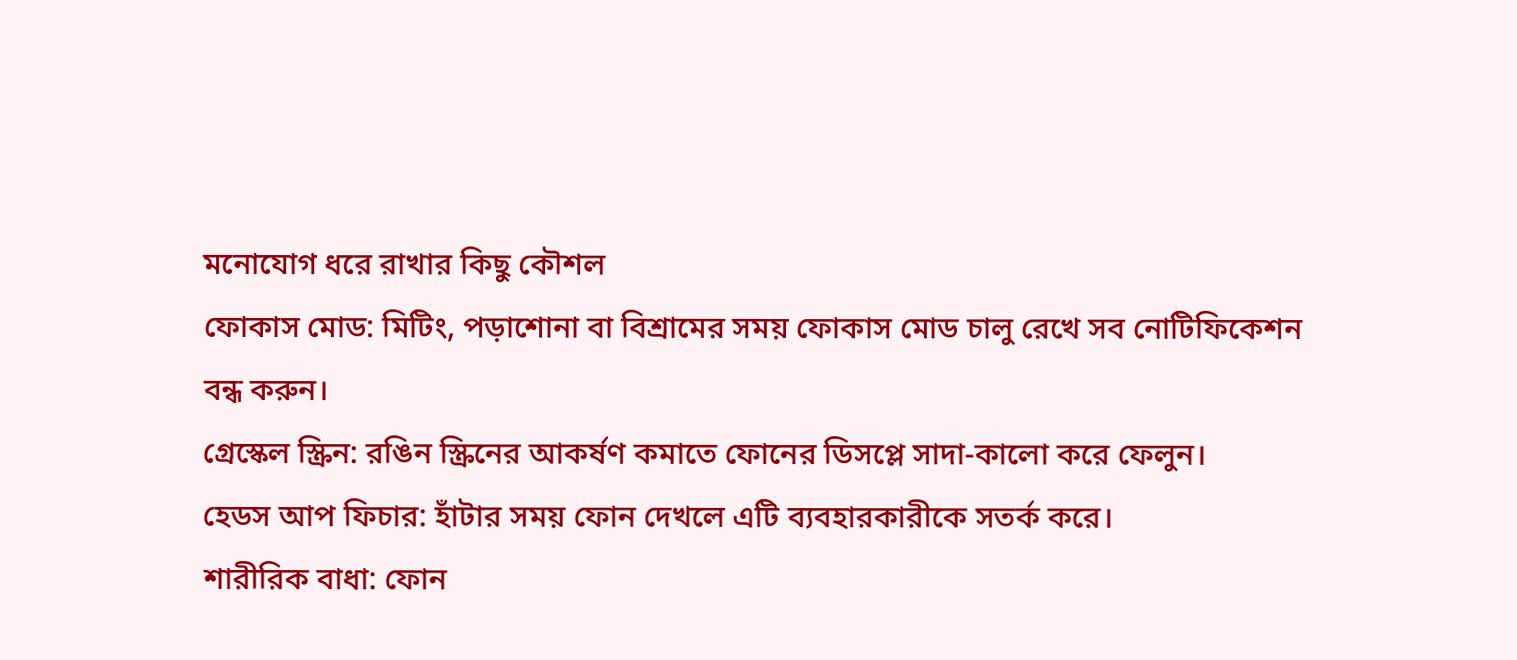মনোযোগ ধরে রাখার কিছু কৌশল
ফোকাস মোড: মিটিং, পড়াশোনা বা বিশ্রামের সময় ফোকাস মোড চালু রেখে সব নোটিফিকেশন বন্ধ করুন।
গ্রেস্কেল স্ক্রিন: রঙিন স্ক্রিনের আকর্ষণ কমাতে ফোনের ডিসপ্লে সাদা-কালো করে ফেলুন।
হেডস আপ ফিচার: হাঁটার সময় ফোন দেখলে এটি ব্যবহারকারীকে সতর্ক করে।
শারীরিক বাধা: ফোন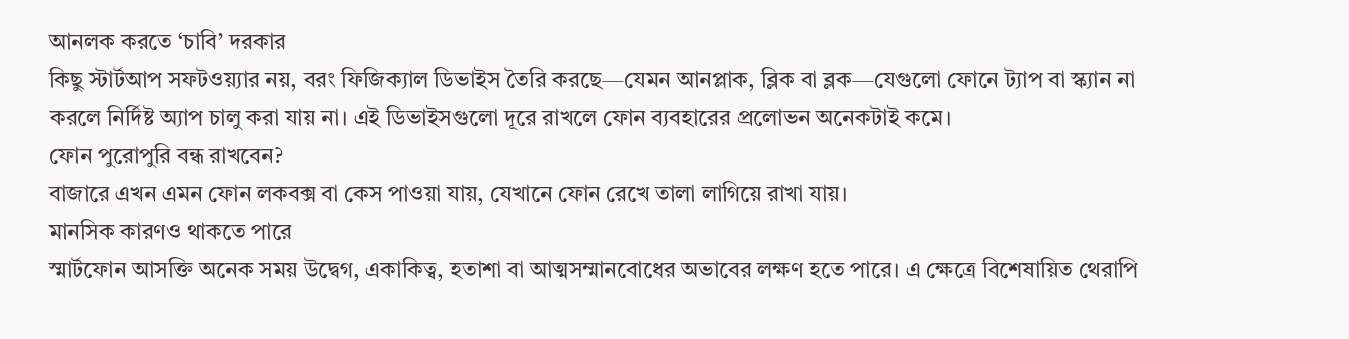আনলক করতে ‘চাবি’ দরকার
কিছু স্টার্টআপ সফটওয়্যার নয়, বরং ফিজিক্যাল ডিভাইস তৈরি করছে—যেমন আনপ্লাক, ব্লিক বা ব্লক—যেগুলো ফোনে ট্যাপ বা স্ক্যান না করলে নির্দিষ্ট অ্যাপ চালু করা যায় না। এই ডিভাইসগুলো দূরে রাখলে ফোন ব্যবহারের প্রলোভন অনেকটাই কমে।
ফোন পুরোপুরি বন্ধ রাখবেন?
বাজারে এখন এমন ফোন লকবক্স বা কেস পাওয়া যায়, যেখানে ফোন রেখে তালা লাগিয়ে রাখা যায়।
মানসিক কারণও থাকতে পারে
স্মার্টফোন আসক্তি অনেক সময় উদ্বেগ, একাকিত্ব, হতাশা বা আত্মসম্মানবোধের অভাবের লক্ষণ হতে পারে। এ ক্ষেত্রে বিশেষায়িত থেরাপি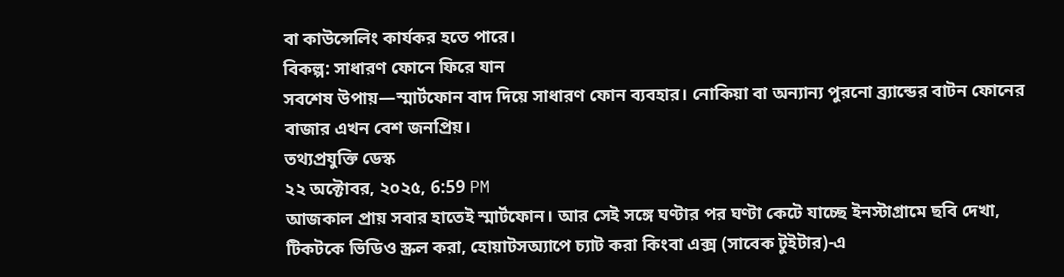বা কাউন্সেলিং কার্যকর হতে পারে।
বিকল্প: সাধারণ ফোনে ফিরে যান
সবশেষ উপায়—স্মার্টফোন বাদ দিয়ে সাধারণ ফোন ব্যবহার। নোকিয়া বা অন্যান্য পুরনো ব্র্যান্ডের বাটন ফোনের বাজার এখন বেশ জনপ্রিয়।
তথ্যপ্রযুক্তি ডেস্ক
২২ অক্টোবর, ২০২৫, 6:59 PM
আজকাল প্রায় সবার হাতেই স্মার্টফোন। আর সেই সঙ্গে ঘণ্টার পর ঘণ্টা কেটে যাচ্ছে ইনস্টাগ্রামে ছবি দেখা, টিকটকে ভিডিও স্ক্রল করা, হোয়াটসঅ্যাপে চ্যাট করা কিংবা এক্স (সাবেক টুইটার)-এ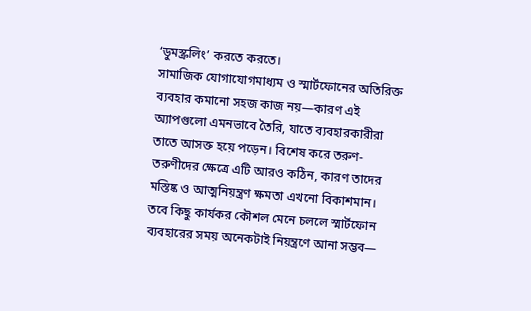‘ডুমস্ক্রলিং’ করতে করতে।
সামাজিক যোগাযোগমাধ্যম ও স্মার্টফোনের অতিরিক্ত ব্যবহার কমানো সহজ কাজ নয়—কারণ এই অ্যাপগুলো এমনভাবে তৈরি, যাতে ব্যবহারকারীরা তাতে আসক্ত হয়ে পড়েন। বিশেষ করে তরুণ-তরুণীদের ক্ষেত্রে এটি আরও কঠিন, কারণ তাদের মস্তিষ্ক ও আত্মনিয়ন্ত্রণ ক্ষমতা এখনো বিকাশমান।
তবে কিছু কার্যকর কৌশল মেনে চললে স্মার্টফোন ব্যবহারের সময় অনেকটাই নিয়ন্ত্রণে আনা সম্ভব—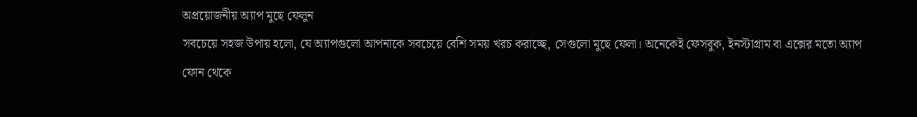অপ্রয়োজনীয় অ্যাপ মুছে ফেলুন
সবচেয়ে সহজ উপায় হলো, যে অ্যাপগুলো আপনাকে সবচেয়ে বেশি সময় খরচ করাচ্ছে, সেগুলো মুছে ফেলা। অনেকেই ফেসবুক, ইনস্টাগ্রাম বা এক্সের মতো অ্যাপ ফোন থেকে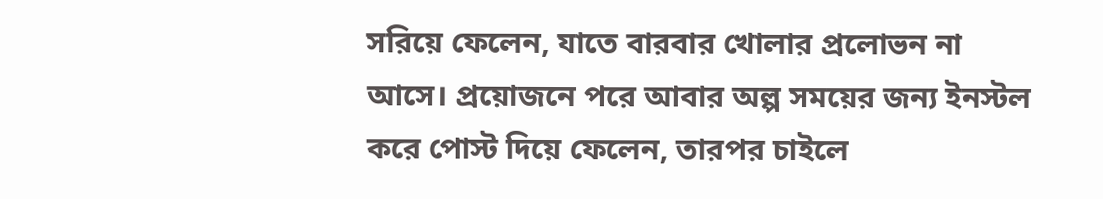সরিয়ে ফেলেন, যাতে বারবার খোলার প্রলোভন না আসে। প্রয়োজনে পরে আবার অল্প সময়ের জন্য ইনস্টল করে পোস্ট দিয়ে ফেলেন, তারপর চাইলে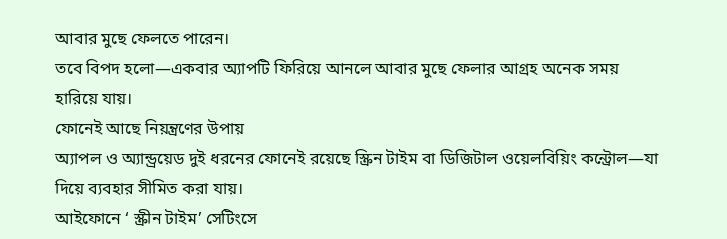আবার মুছে ফেলতে পারেন।
তবে বিপদ হলো—একবার অ্যাপটি ফিরিয়ে আনলে আবার মুছে ফেলার আগ্রহ অনেক সময় হারিয়ে যায়।
ফোনেই আছে নিয়ন্ত্রণের উপায়
অ্যাপল ও অ্যান্ড্রয়েড দুই ধরনের ফোনেই রয়েছে স্ক্রিন টাইম বা ডিজিটাল ওয়েলবিয়িং কন্ট্রোল—যা দিয়ে ব্যবহার সীমিত করা যায়।
আইফোনে ‘ স্ক্রীন টাইম’ সেটিংসে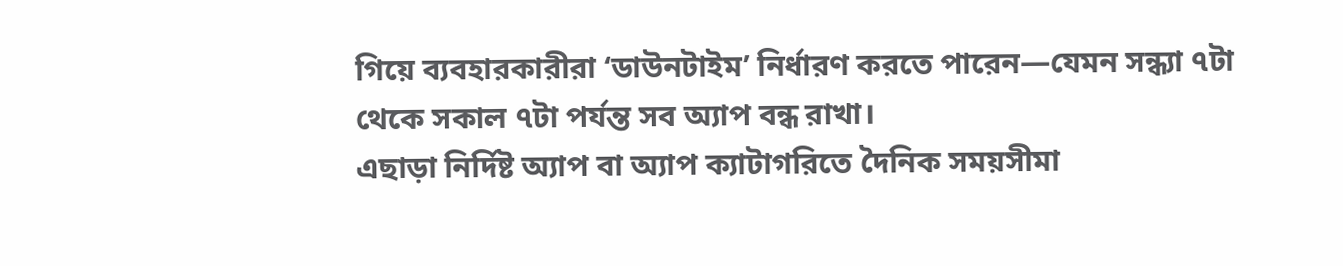গিয়ে ব্যবহারকারীরা ‘ডাউনটাইম’ নির্ধারণ করতে পারেন—যেমন সন্ধ্যা ৭টা থেকে সকাল ৭টা পর্যন্ত সব অ্যাপ বন্ধ রাখা।
এছাড়া নির্দিষ্ট অ্যাপ বা অ্যাপ ক্যাটাগরিতে দৈনিক সময়সীমা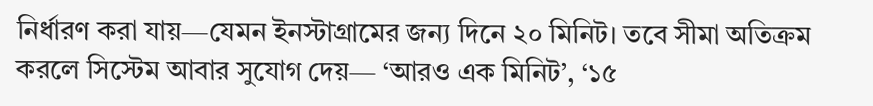নির্ধারণ করা যায়—যেমন ইনস্টাগ্রামের জন্য দিনে ২০ মিনিট। তবে সীমা অতিক্রম করলে সিস্টেম আবার সুযোগ দেয়— ‘আরও এক মিনিট’, ‘১৫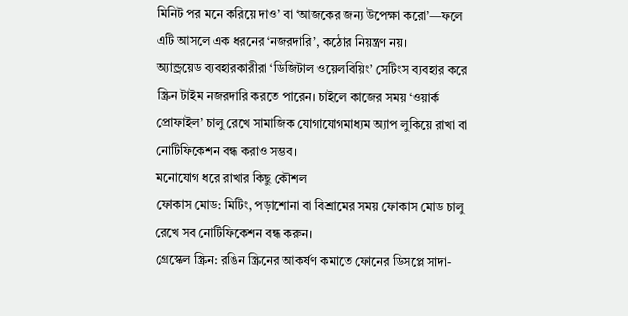মিনিট পর মনে করিয়ে দাও’ বা ‘আজকের জন্য উপেক্ষা করো’—ফলে এটি আসলে এক ধরনের ‘নজরদারি’, কঠোর নিয়ন্ত্রণ নয়।
অ্যান্ড্রয়েড ব্যবহারকারীরা ‘ডিজিটাল ওয়েলবিয়িং’ সেটিংস ব্যবহার করে স্ক্রিন টাইম নজরদারি করতে পারেন। চাইলে কাজের সময় ‘ওয়ার্ক প্রোফাইল’ চালু রেখে সামাজিক যোগাযোগমাধ্যম অ্যাপ লুকিয়ে রাখা বা নোটিফিকেশন বন্ধ করাও সম্ভব।
মনোযোগ ধরে রাখার কিছু কৌশল
ফোকাস মোড: মিটিং, পড়াশোনা বা বিশ্রামের সময় ফোকাস মোড চালু রেখে সব নোটিফিকেশন বন্ধ করুন।
গ্রেস্কেল স্ক্রিন: রঙিন স্ক্রিনের আকর্ষণ কমাতে ফোনের ডিসপ্লে সাদা-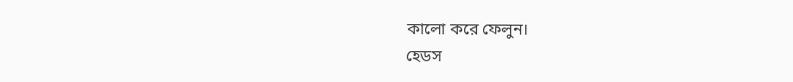কালো করে ফেলুন।
হেডস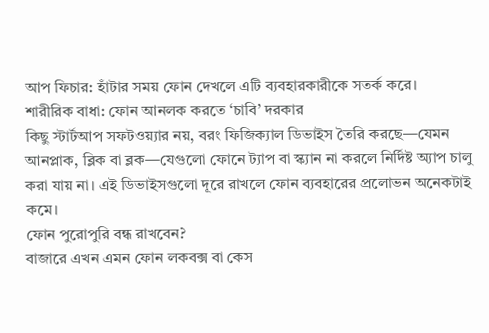আপ ফিচার: হাঁটার সময় ফোন দেখলে এটি ব্যবহারকারীকে সতর্ক করে।
শারীরিক বাধা: ফোন আনলক করতে ‘চাবি’ দরকার
কিছু স্টার্টআপ সফটওয়্যার নয়, বরং ফিজিক্যাল ডিভাইস তৈরি করছে—যেমন আনপ্লাক, ব্লিক বা ব্লক—যেগুলো ফোনে ট্যাপ বা স্ক্যান না করলে নির্দিষ্ট অ্যাপ চালু করা যায় না। এই ডিভাইসগুলো দূরে রাখলে ফোন ব্যবহারের প্রলোভন অনেকটাই কমে।
ফোন পুরোপুরি বন্ধ রাখবেন?
বাজারে এখন এমন ফোন লকবক্স বা কেস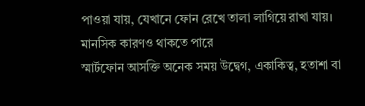পাওয়া যায়, যেখানে ফোন রেখে তালা লাগিয়ে রাখা যায়।
মানসিক কারণও থাকতে পারে
স্মার্টফোন আসক্তি অনেক সময় উদ্বেগ, একাকিত্ব, হতাশা বা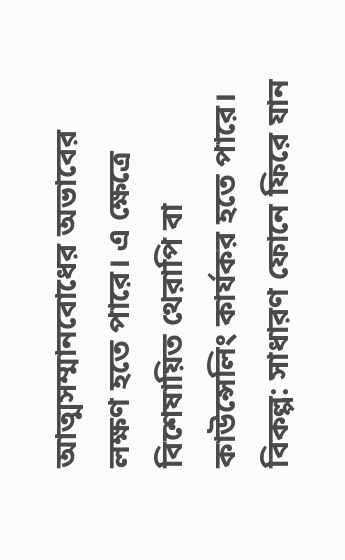আত্মসম্মানবোধের অভাবের লক্ষণ হতে পারে। এ ক্ষেত্রে বিশেষায়িত থেরাপি বা কাউন্সেলিং কার্যকর হতে পারে।
বিকল্প: সাধারণ ফোনে ফিরে যান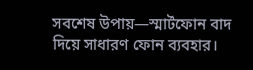সবশেষ উপায়—স্মার্টফোন বাদ দিয়ে সাধারণ ফোন ব্যবহার।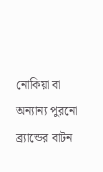নোকিয়া বা অন্যান্য পুরনো ব্র্যান্ডের বাটন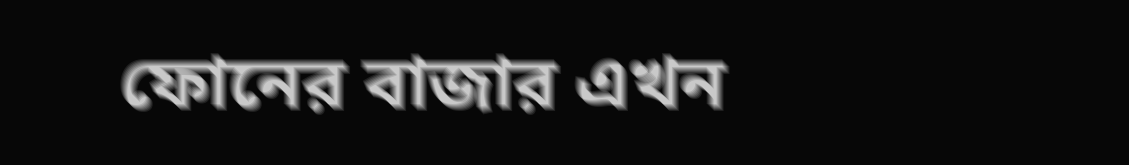ফোনের বাজার এখন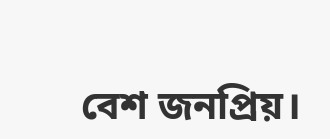বেশ জনপ্রিয়।